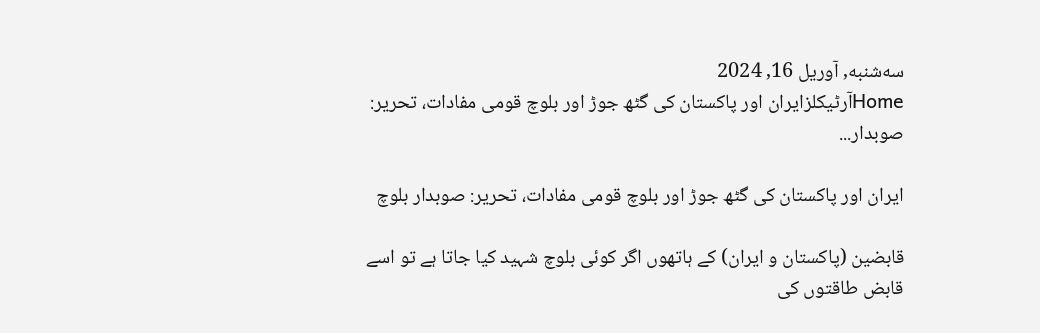سه‌شنبه, آوریل 16, 2024
Homeآرٹیکلزایران اور پاکستان کی گٹھ جوڑ اور بلوچ قومی مفادات، تحریر: صوبدار...

ایران اور پاکستان کی گٹھ جوڑ اور بلوچ قومی مفادات، تحریر: صوبدار بلوچ

قابضین (پاکستان و ایران) کے ہاتھوں اگر کوئی بلوچ شہید کیا جاتا ہے تو اسے قابض طاقتوں کی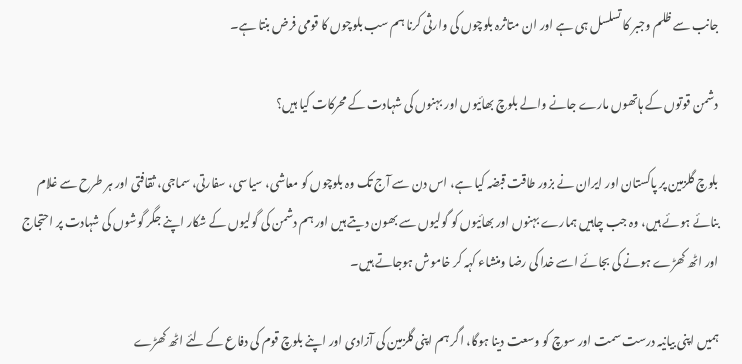جانب سے ظلم وجبر کا تسلسل ہی ہے اور ان متاثرہ بلوچوں کی وارثی کرنا ہم سب بلوچوں کا قومی فرض بنتا ہے۔

دشمن قوتوں کے ہاتھوں مارے جانے والے بلوچ بھائیوں اور بہنوں کی شہادت کے محرکات کیا ہیں؟

بلوچ گلزمین پر پاکستان اور ایران نے بزور طاقت قبضہ کیا ہے، اس دن سے آج تک وہ بلوچوں کو معاشی، سیاسی، سفارتی، سماجی، ثقافتی اور ہر طرح سے غلام بنائے ہوئے ہیں، وہ جب چاہیں ہمارے بہنوں اور بھائیوں کو گولیوں سے بھون دیتے ہیں اور ہم دشمن کی گولیوں کے شکار اپنے جگر گوشوں کی شہادت پر احتجاج اور اٹھ کھڑے ہونے کی بجائے اسے خدا کی رضا ومنشاء کہہ کر خاموش ہوجاتے ہیں۔

ہمیں اپنی بیانیہ درست سمت اور سوچ کو وسعت دینا ہوگا، اگر ہم اپنی گلزمین کی آزادی اور اپنے بلوچ قوم کی دفاع کے لئے اٹھ کھڑے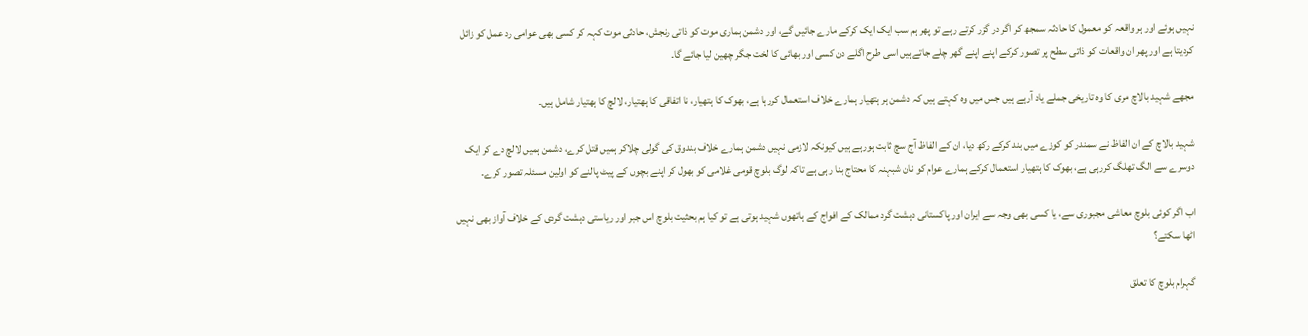نہیں ہوئے اور ہر واقعہ کو معمول کا حادثہ سمجھ کر اگر در گزر کرتے رہے تو پھر ہم سب ایک ایک کرکے مارے جائیں گے، اور دشمن ہماری موت کو ذاتی رنجش، حادثی موت کہہ کر کسی بھی عوامی رد عمل کو زائل کردیتا ہے اور پھر ان واقعات کو ذاتی سطح پر تصور کرکے اپنے اپنے گھر چلے جاتےہیں اسی طرح اگلے دن کسی اور بھائی کا لخت جگر چھین لیا جائے گا۔

مجھے شہید بالاچ مری کا وہ تاریخی جملے یاد آرہے ہیں جس میں وہ کہتے ہیں کہ دشمن ہر ہتھیار ہمارے خلاف استعمال کررہا ہے، بھوک کا ہتھیار، نا اتفاقی کا ہھتیار، لالچ کا ہھتیار شامل ہیں۔

شہید بالاچ کے ان الفاظ نے سمندر کو کوزے میں بند کرکے رکھ دیا، ان کے الفاظ آج سچ ثابت ہورہے ہیں کیونکہ لازمی نہیں دشمن ہمارے خلاف بندوق کی گولی چلاکر ہمیں قتل کرے، دشمن ہمیں لالچ دے کر ایک دوسرے سے الگ تھلگ کررہی ہے، بھوک کا ہتھیار استعمال کرکے ہمارے عوام کو نان شبہنہ کا محتاج بنا رہی ہے تاکہ لوگ بلوچ قومی غلامی کو بھول کر اپنے بچوں کے پیٹ پالنے کو اولین مسئلہ تصور کرے۔

اب اگر کوئی بلوچ معاشی مجبوری سے، یا کسی بھی وجہ سے ایران اور پاکستانی دہشت گرد ممالک کے افواج کے ہاتھوں شہید ہوتی ہے تو کیا ہم بحثیت بلوچ اس جبر اور ریاستی دہشت گردی کے خلاف آواز بھی نہیں اٹھا سکتے؟

گہرام بلوچ کا تعلق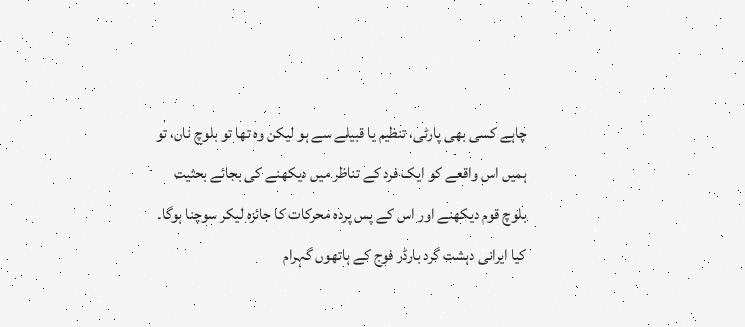چاہے کسی بھی پارٹی، تنظیم یا قبیلے سے ہو لیکن وہ تھا تو بلوچ ناں، تو ہمیں اس واقعے کو ایک فرد کے تناظر میں دیکھنے کی بجائے بحثیت بلوچ قوم دیکھنے اور اس کے پس پردہ محرکات کا جائزہ لیکر سوچنا ہوگا۔ کیا ایرانی دہشت گرد بارڈر فوج کے ہاتھوں گہرام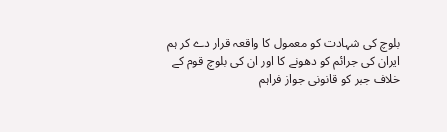بلوچ کی شہادت کو معمول کا واقعہ قرار دے کر ہم ایران کی جرائم کو دھونے کا اور ان کی بلوچ قوم کے خلاف جبر کو قانونی جواز فراہم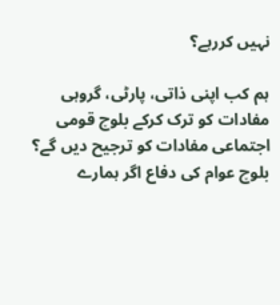نہیں کررہے؟

ہم کب اپنی ذاتی، پارٹی، گروہی مفادات کو ترک کرکے بلوچ قومی اجتماعی مفادات کو ترجیح دیں گے؟ بلوچ عوام کی دفاع اگر ہمارے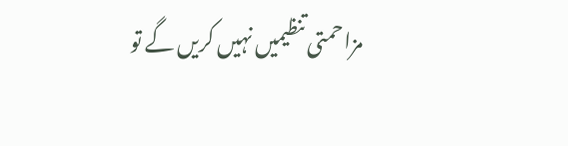مزاحمتی تنظیمیں نہیں کریں گے تو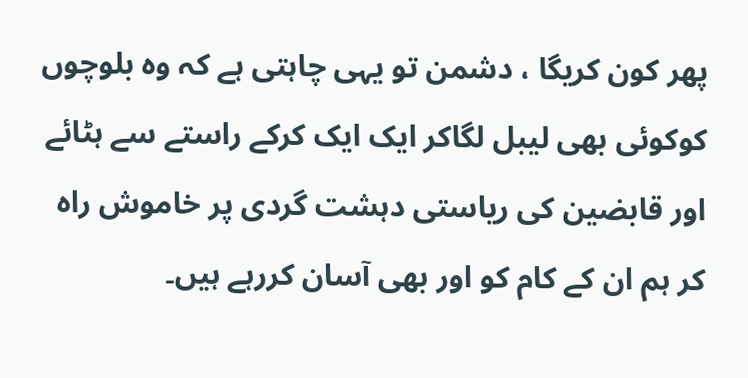پھر کون کریگا ، دشمن تو یہی چاہتی ہے کہ وہ بلوچوں کوکوئی بھی لیبل لگاکر ایک ایک کرکے راستے سے ہٹائے اور قابضین کی ریاستی دہشت گردی پر خاموش راہ کر ہم ان کے کام کو اور بھی آسان کررہے ہیں۔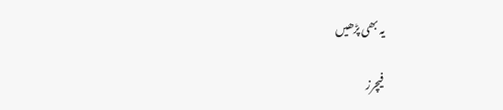یہ بھی پڑھیں

فیچرز